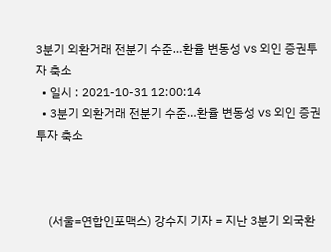3분기 외환거래 전분기 수준…환율 변동성 vs 외인 증권투자 축소
  • 일시 : 2021-10-31 12:00:14
  • 3분기 외환거래 전분기 수준…환율 변동성 vs 외인 증권투자 축소



    (서울=연합인포맥스) 강수지 기자 = 지난 3분기 외국환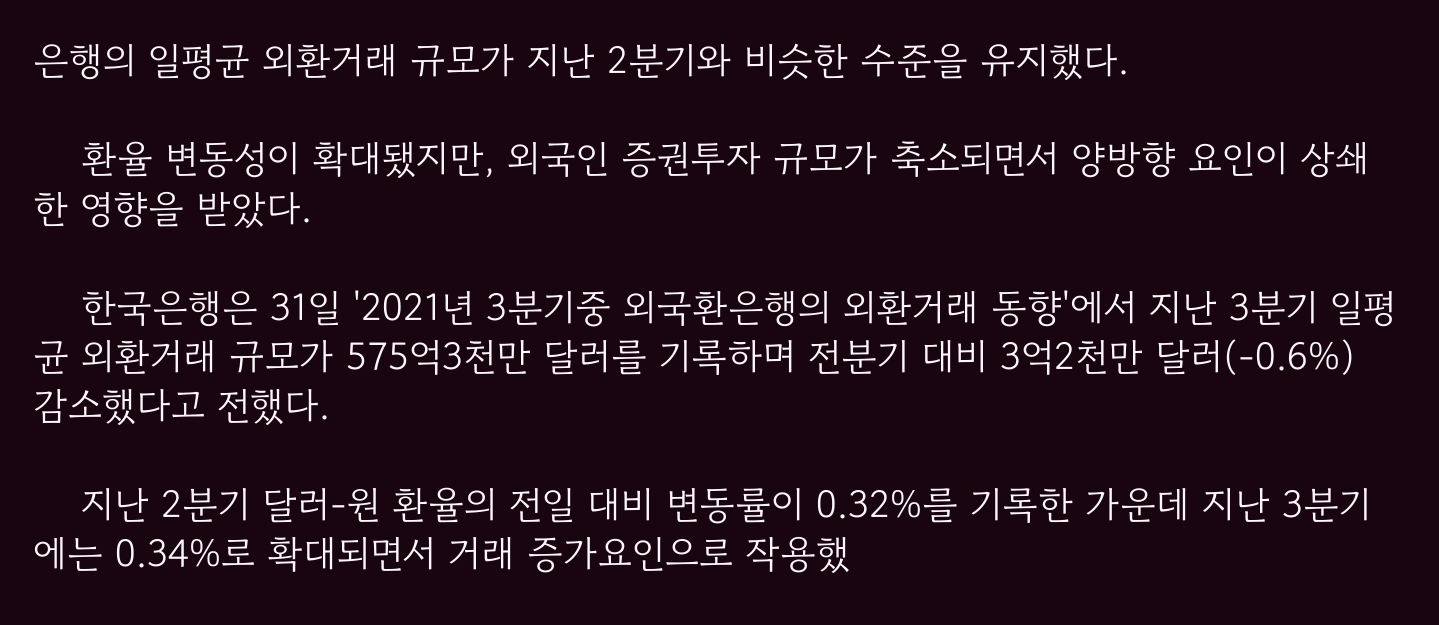은행의 일평균 외환거래 규모가 지난 2분기와 비슷한 수준을 유지했다.

    환율 변동성이 확대됐지만, 외국인 증권투자 규모가 축소되면서 양방향 요인이 상쇄한 영향을 받았다.

    한국은행은 31일 '2021년 3분기중 외국환은행의 외환거래 동향'에서 지난 3분기 일평균 외환거래 규모가 575억3천만 달러를 기록하며 전분기 대비 3억2천만 달러(-0.6%) 감소했다고 전했다.

    지난 2분기 달러-원 환율의 전일 대비 변동률이 0.32%를 기록한 가운데 지난 3분기에는 0.34%로 확대되면서 거래 증가요인으로 작용했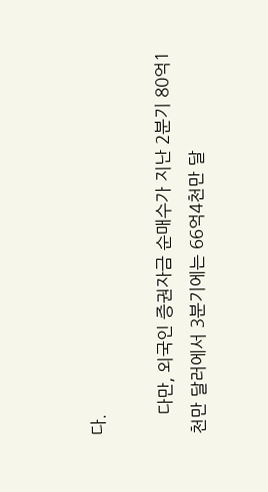다.

    다만, 외국인 증권자금 순매수가 지난 2분기 80억1천만 달러에서 3분기에는 66억4천만 달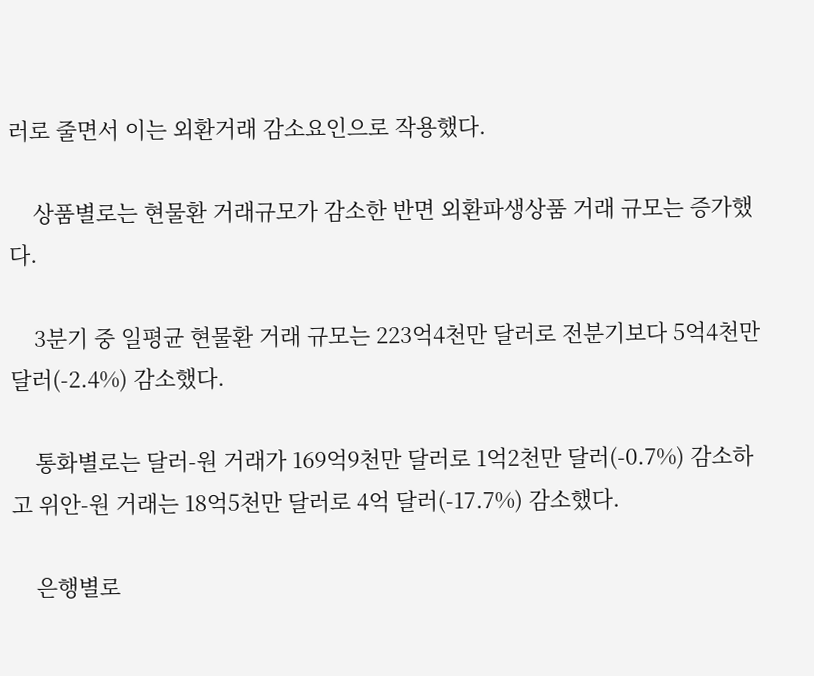러로 줄면서 이는 외환거래 감소요인으로 작용했다.

    상품별로는 현물환 거래규모가 감소한 반면 외환파생상품 거래 규모는 증가했다.

    3분기 중 일평균 현물환 거래 규모는 223억4천만 달러로 전분기보다 5억4천만 달러(-2.4%) 감소했다.

    통화별로는 달러-원 거래가 169억9천만 달러로 1억2천만 달러(-0.7%) 감소하고 위안-원 거래는 18억5천만 달러로 4억 달러(-17.7%) 감소했다.

    은행별로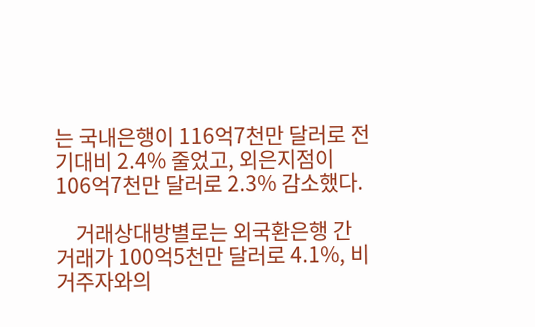는 국내은행이 116억7천만 달러로 전기대비 2.4% 줄었고, 외은지점이 106억7천만 달러로 2.3% 감소했다.

    거래상대방별로는 외국환은행 간 거래가 100억5천만 달러로 4.1%, 비거주자와의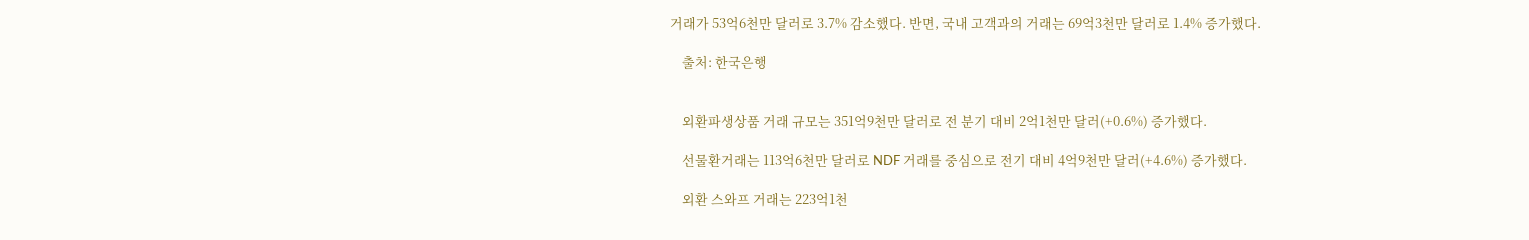거래가 53억6천만 달러로 3.7% 감소했다. 반면, 국내 고객과의 거래는 69억3천만 달러로 1.4% 증가했다.

    출처: 한국은행


    외환파생상품 거래 규모는 351억9천만 달러로 전 분기 대비 2억1천만 달러(+0.6%) 증가했다.

    선물환거래는 113억6천만 달러로 NDF 거래를 중심으로 전기 대비 4억9천만 달러(+4.6%) 증가했다.

    외환 스와프 거래는 223억1천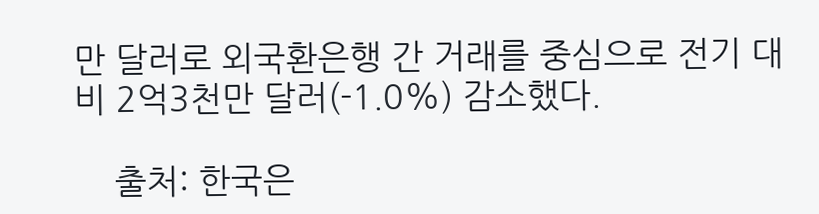만 달러로 외국환은행 간 거래를 중심으로 전기 대비 2억3천만 달러(-1.0%) 감소했다.

    출처: 한국은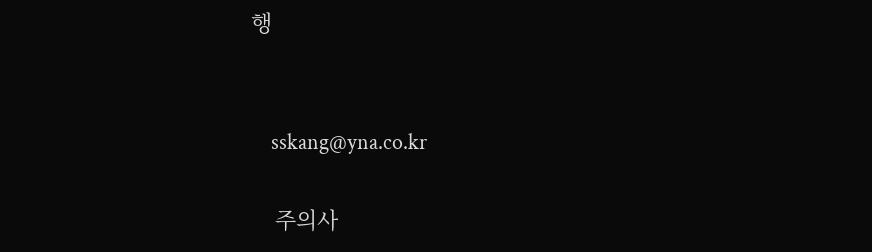행


    sskang@yna.co.kr

    주의사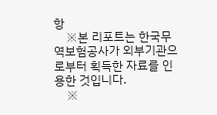항
    ※본 리포트는 한국무역보험공사가 외부기관으로부터 획득한 자료를 인용한 것입니다.
    ※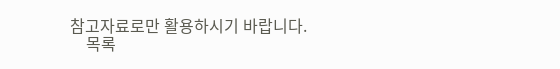참고자료로만 활용하시기 바랍니다.
    목록